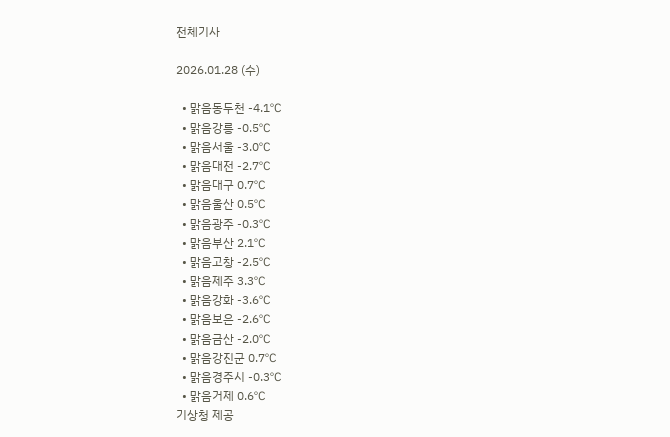전체기사

2026.01.28 (수)

  • 맑음동두천 -4.1℃
  • 맑음강릉 -0.5℃
  • 맑음서울 -3.0℃
  • 맑음대전 -2.7℃
  • 맑음대구 0.7℃
  • 맑음울산 0.5℃
  • 맑음광주 -0.3℃
  • 맑음부산 2.1℃
  • 맑음고창 -2.5℃
  • 맑음제주 3.3℃
  • 맑음강화 -3.6℃
  • 맑음보은 -2.6℃
  • 맑음금산 -2.0℃
  • 맑음강진군 0.7℃
  • 맑음경주시 -0.3℃
  • 맑음거제 0.6℃
기상청 제공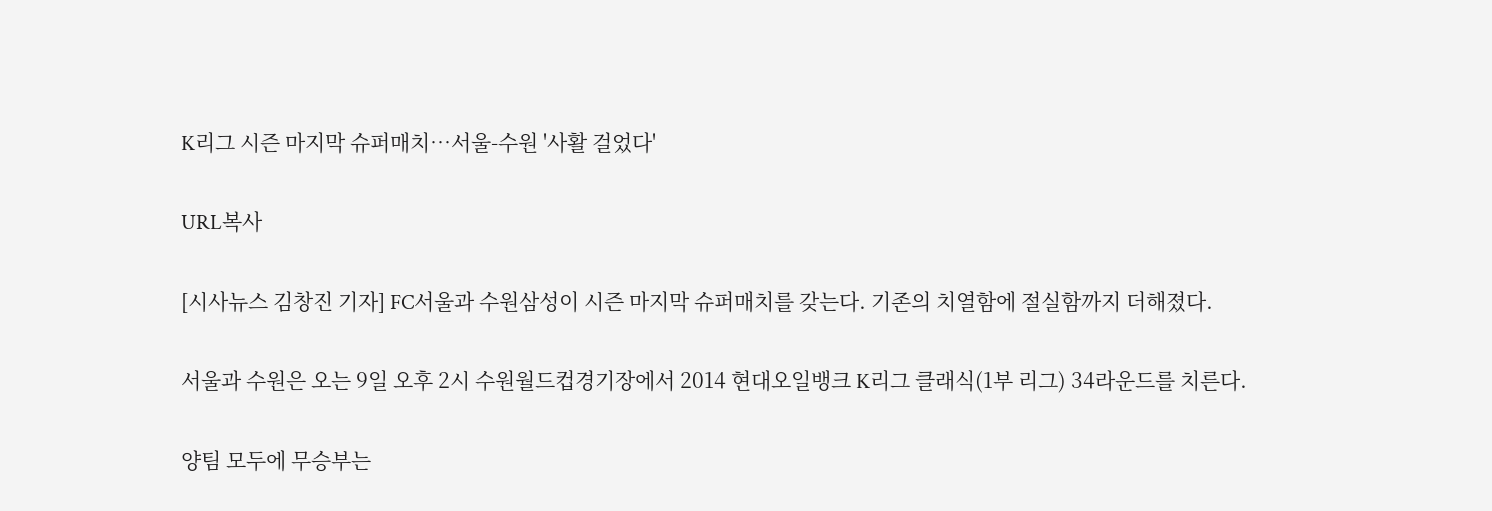K리그 시즌 마지막 슈퍼매치…서울-수원 '사활 걸었다'

URL복사

[시사뉴스 김창진 기자] FC서울과 수원삼성이 시즌 마지막 슈퍼매치를 갖는다. 기존의 치열함에 절실함까지 더해졌다.

서울과 수원은 오는 9일 오후 2시 수원월드컵경기장에서 2014 현대오일뱅크 K리그 클래식(1부 리그) 34라운드를 치른다.

양팀 모두에 무승부는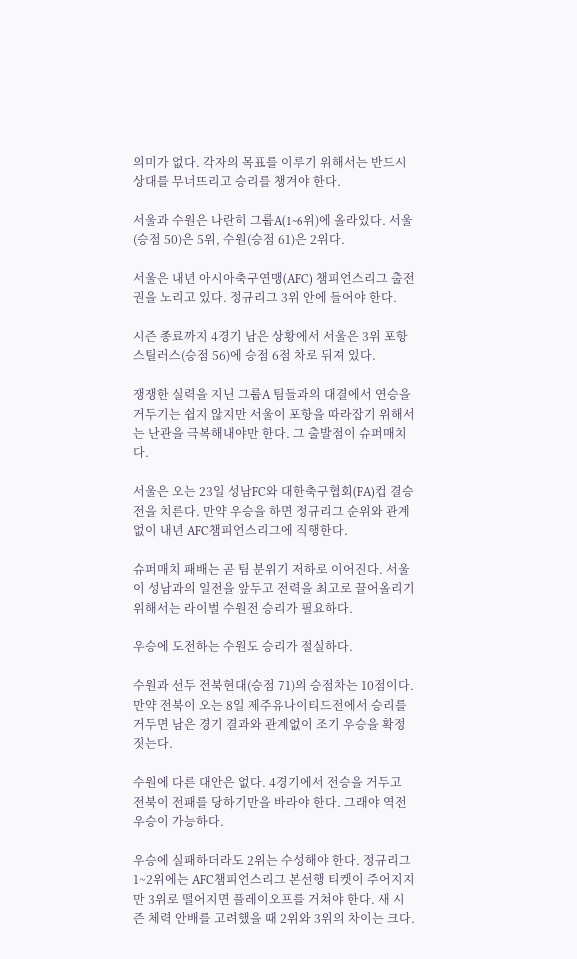의미가 없다. 각자의 목표를 이루기 위해서는 반드시 상대를 무너뜨리고 승리를 챙겨야 한다.

서울과 수원은 나란히 그룹A(1~6위)에 올라있다. 서울(승점 50)은 5위, 수원(승점 61)은 2위다.

서울은 내년 아시아축구연맹(AFC) 챔피언스리그 출전권을 노리고 있다. 정규리그 3위 안에 들어야 한다.

시즌 종료까지 4경기 남은 상황에서 서울은 3위 포항스틸러스(승점 56)에 승점 6점 차로 뒤져 있다.

쟁쟁한 실력을 지닌 그룹A 팀들과의 대결에서 연승을 거두기는 쉽지 않지만 서울이 포항을 따라잡기 위해서는 난관을 극복해내야만 한다. 그 출발점이 슈퍼매치다.

서울은 오는 23일 성남FC와 대한축구협회(FA)컵 결승전을 치른다. 만약 우승을 하면 정규리그 순위와 관계없이 내년 AFC챔피언스리그에 직행한다.

슈퍼매치 패배는 곧 팀 분위기 저하로 이어진다. 서울이 성남과의 일전을 앞두고 전력을 최고로 끌어올리기 위해서는 라이벌 수원전 승리가 필요하다.

우승에 도전하는 수원도 승리가 절실하다.

수원과 선두 전북현대(승점 71)의 승점차는 10점이다. 만약 전북이 오는 8일 제주유나이티드전에서 승리를 거두면 남은 경기 결과와 관계없이 조기 우승을 확정짓는다.

수원에 다른 대안은 없다. 4경기에서 전승을 거두고 전북이 전패를 당하기만을 바라야 한다. 그래야 역전 우승이 가능하다.

우승에 실패하더라도 2위는 수성해야 한다. 정규리그 1~2위에는 AFC챔피언스리그 본선행 티켓이 주어지지만 3위로 떨어지면 플레이오프를 거쳐야 한다. 새 시즌 체력 안배를 고려했을 때 2위와 3위의 차이는 크다.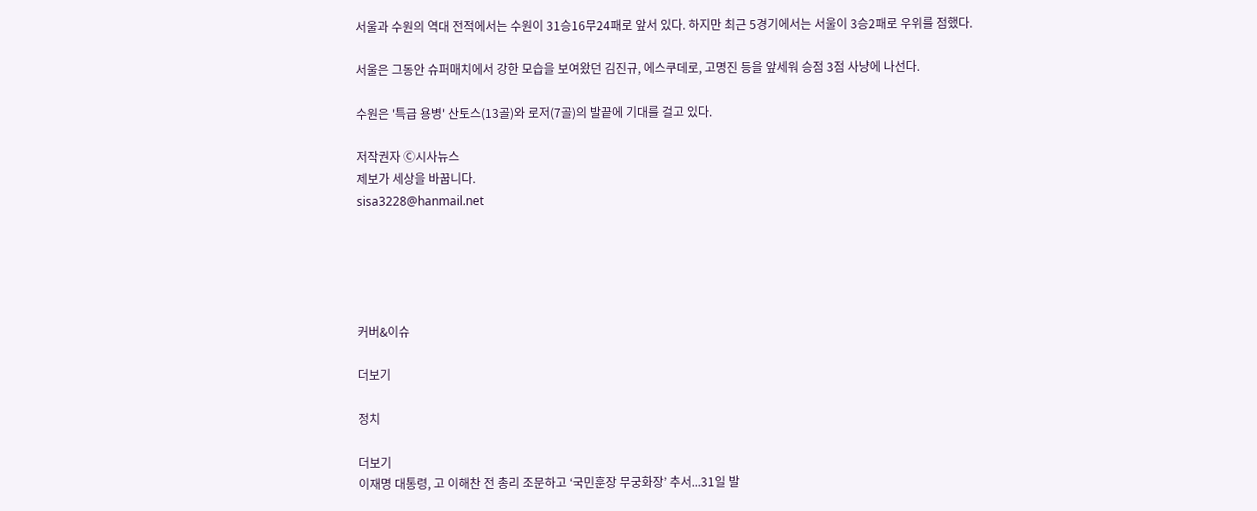서울과 수원의 역대 전적에서는 수원이 31승16무24패로 앞서 있다. 하지만 최근 5경기에서는 서울이 3승2패로 우위를 점했다.

서울은 그동안 슈퍼매치에서 강한 모습을 보여왔던 김진규, 에스쿠데로, 고명진 등을 앞세워 승점 3점 사냥에 나선다.

수원은 '특급 용병' 산토스(13골)와 로저(7골)의 발끝에 기대를 걸고 있다.

저작권자 Ⓒ시사뉴스
제보가 세상을 바꿉니다.
sisa3228@hanmail.net





커버&이슈

더보기

정치

더보기
이재명 대통령, 고 이해찬 전 총리 조문하고 ‘국민훈장 무궁화장’ 추서...31일 발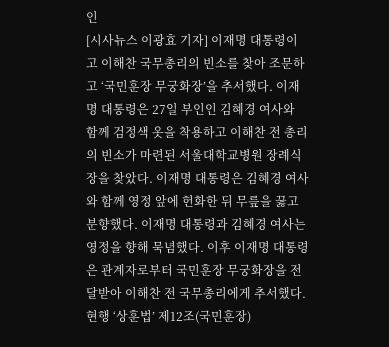인
[시사뉴스 이광효 기자] 이재명 대통령이 고 이해찬 국무총리의 빈소를 찾아 조문하고 ‘국민훈장 무궁화장’을 추서했다. 이재명 대통령은 27일 부인인 김혜경 여사와 함께 검정색 옷을 착용하고 이해찬 전 총리의 빈소가 마련된 서울대학교병원 장례식장을 찾았다. 이재명 대통령은 김혜경 여사와 함께 영정 앞에 헌화한 뒤 무릎을 꿇고 분향했다. 이재명 대통령과 김혜경 여사는 영정을 향해 묵념했다. 이후 이재명 대통령은 관계자로부터 국민훈장 무궁화장을 전달받아 이해찬 전 국무총리에게 추서했다. 현행 ‘상훈법’ 제12조(국민훈장)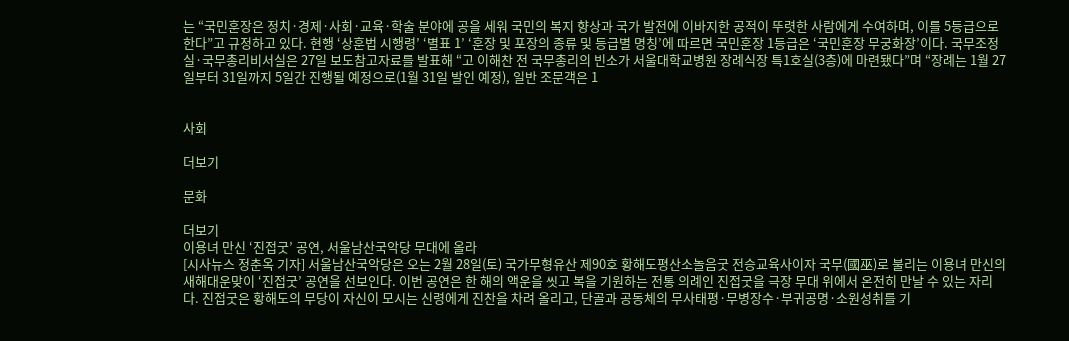는 “국민훈장은 정치·경제·사회·교육·학술 분야에 공을 세워 국민의 복지 향상과 국가 발전에 이바지한 공적이 뚜렷한 사람에게 수여하며, 이를 5등급으로 한다”고 규정하고 있다. 현행 ‘상훈법 시행령’ ‘별표 1’ ‘훈장 및 포장의 종류 및 등급별 명칭’에 따르면 국민훈장 1등급은 ‘국민훈장 무궁화장’이다. 국무조정실·국무총리비서실은 27일 보도참고자료를 발표해 “고 이해찬 전 국무총리의 빈소가 서울대학교병원 장례식장 특1호실(3층)에 마련됐다”며 “장례는 1월 27일부터 31일까지 5일간 진행될 예정으로(1월 31일 발인 예정), 일반 조문객은 1


사회

더보기

문화

더보기
이용녀 만신 ‘진접굿’ 공연, 서울남산국악당 무대에 올라
[시사뉴스 정춘옥 기자] 서울남산국악당은 오는 2월 28일(토) 국가무형유산 제90호 황해도평산소놀음굿 전승교육사이자 국무(國巫)로 불리는 이용녀 만신의 새해대운맞이 ‘진접굿’ 공연을 선보인다. 이번 공연은 한 해의 액운을 씻고 복을 기원하는 전통 의례인 진접굿을 극장 무대 위에서 온전히 만날 수 있는 자리다. 진접굿은 황해도의 무당이 자신이 모시는 신령에게 진찬을 차려 올리고, 단골과 공동체의 무사태평·무병장수·부귀공명·소원성취를 기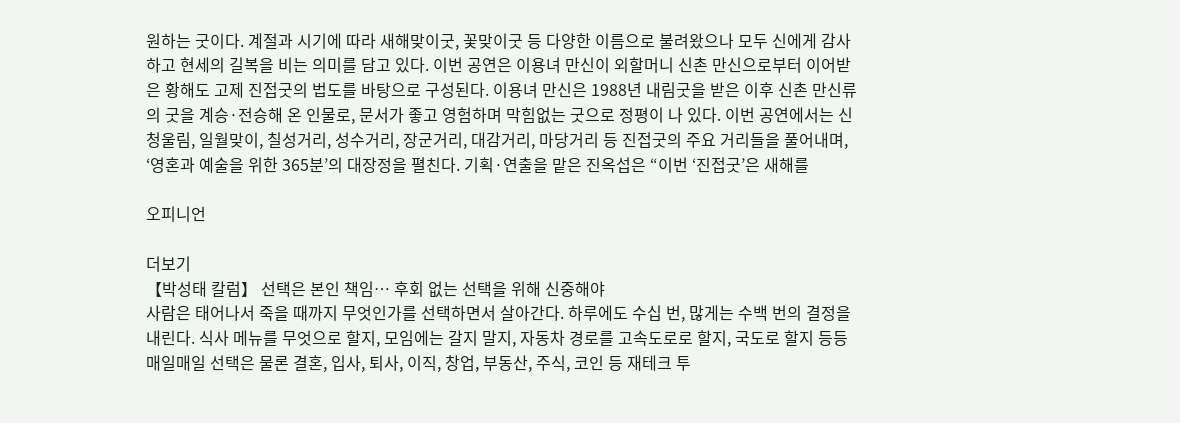원하는 굿이다. 계절과 시기에 따라 새해맞이굿, 꽃맞이굿 등 다양한 이름으로 불려왔으나 모두 신에게 감사하고 현세의 길복을 비는 의미를 담고 있다. 이번 공연은 이용녀 만신이 외할머니 신촌 만신으로부터 이어받은 황해도 고제 진접굿의 법도를 바탕으로 구성된다. 이용녀 만신은 1988년 내림굿을 받은 이후 신촌 만신류의 굿을 계승·전승해 온 인물로, 문서가 좋고 영험하며 막힘없는 굿으로 정평이 나 있다. 이번 공연에서는 신청울림, 일월맞이, 칠성거리, 성수거리, 장군거리, 대감거리, 마당거리 등 진접굿의 주요 거리들을 풀어내며, ‘영혼과 예술을 위한 365분’의 대장정을 펼친다. 기획·연출을 맡은 진옥섭은 “이번 ‘진접굿’은 새해를

오피니언

더보기
【박성태 칼럼】 선택은 본인 책임… 후회 없는 선택을 위해 신중해야
사람은 태어나서 죽을 때까지 무엇인가를 선택하면서 살아간다. 하루에도 수십 번, 많게는 수백 번의 결정을 내린다. 식사 메뉴를 무엇으로 할지, 모임에는 갈지 말지, 자동차 경로를 고속도로로 할지, 국도로 할지 등등 매일매일 선택은 물론 결혼, 입사, 퇴사, 이직, 창업, 부동산, 주식, 코인 등 재테크 투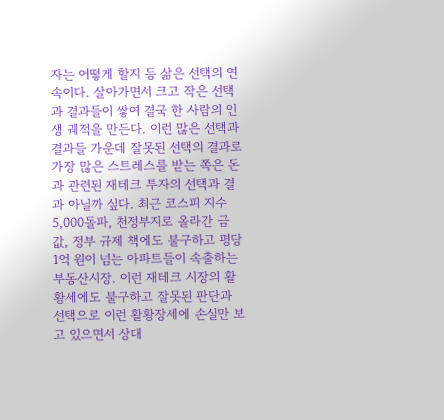자는 어떻게 할지 등 삶은 선택의 연속이다. 살아가면서 크고 작은 선택과 결과들이 쌓여 결국 한 사람의 인생 궤적을 만든다. 이런 많은 선택과 결과들 가운데 잘못된 선택의 결과로 가장 많은 스트레스를 받는 쪽은 돈과 관련된 재테크 투자의 선택과 결과 아닐까 싶다. 최근 코스피 지수 5,000돌파, 천정부지로 올라간 금값, 정부 규제 책에도 불구하고 평당 1억 원이 넘는 아파트들이 속출하는 부동산시장. 이런 재테크 시장의 활황세에도 불구하고 잘못된 판단과 선택으로 이런 활황장세에 손실만 보고 있으면서 상대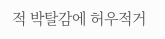적 박탈감에 허우적거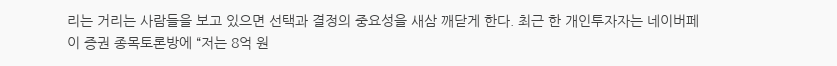리는 거리는 사람들을 보고 있으면 선택과 결정의 중요성을 새삼 깨닫게 한다. 최근 한 개인투자자는 네이버페이 증권 종목토론방에 “저는 8억 원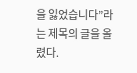을 잃었습니다”라는 제목의 글을 올렸다.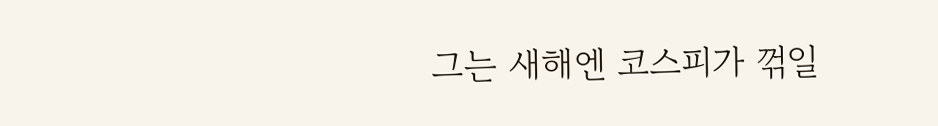그는 새해엔 코스피가 꺾일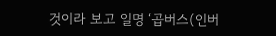것이라 보고 일명 ‘곱버스(인버